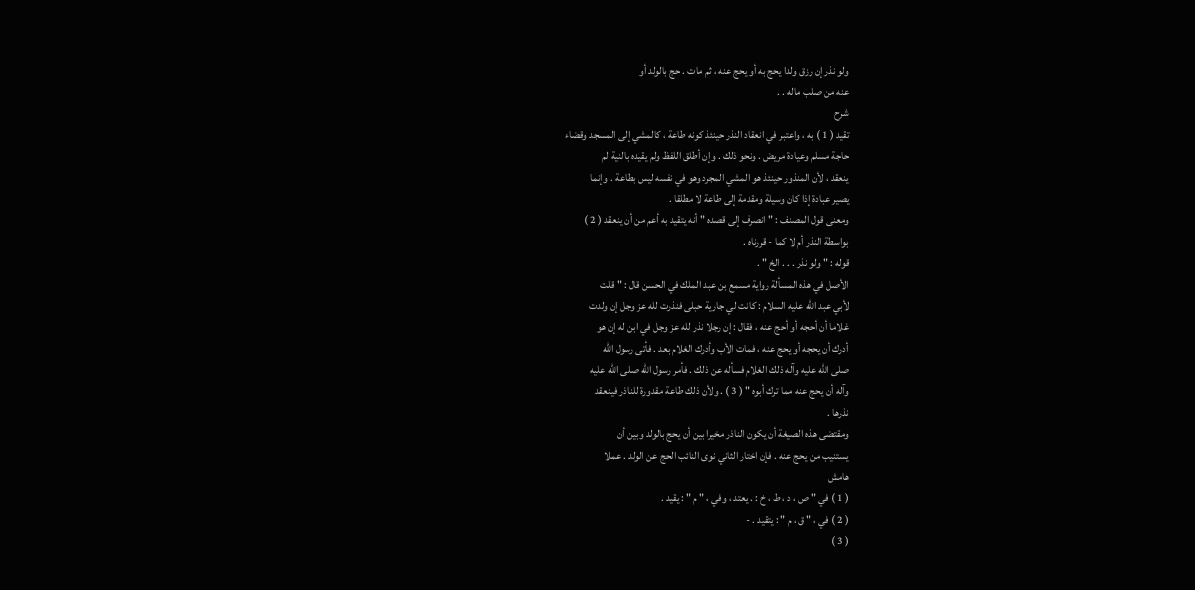ولو نذر إن رزق ولدا يحج به أو يحج عنه ، ثم مات . حج بالولد أو
عنه من صلب ماله . .
شرح
تقيد ( 1 ) به ، واعتبر في انعقاد النذر حينئذ كونه طاعة ، كالمشي إلى المسجد وقضاء
حاجة مسلم وعيادة مريض . ونحو ذلك . وإن أطلق اللفظ ولم يقيده بالنية لم
ينعقد ، لأن المنذور حينئذ هو المشي المجرد وهو في نفسه ليس بطاعة . وإنما
يصير عبادة إذا كان وسيلة ومقدمة إلى طاعة لا مطلقا .
ومعنى قول المصنف : " انصرف إلى قصده " أنه يتقيد به أعم من أن ينعقد ( 2 )
بواسطة النذر أم لا كما - قررناه .
قوله : " ولو نذر . . . الخ " .
الأصل في هذه المسألة رواية مسمع بن عبد الملك في الحسن قال : " قلت
لأبي عبد الله عليه السلام : كانت لي جارية حبلى فنذرت لله عز وجل إن ولدت
غلاما أن أحجه أو أحج عنه ، فقال : إن رجلا نذر لله عز وجل في ابن له إن هو
أدرك أن يحجه أو يحج عنه ، فمات الأب وأدرك الغلام بعد . فأتى رسول الله
صلى الله عليه وآله ذلك الغلام فسأله عن ذلك . فأمر رسول الله صلى الله عليه
وآله أن يحج عنه مما ترك أبوه " ( 3 ) . ولأن ذلك طاعة مقدورة للناذر فينعقد
نذرها .
ومقتضى هذه الصيغة أن يكون الناذر مخيرا بين أن يحج بالولد وبين أن
يستنيب من يحج عنه . فإن اختار الثاني نوى النائب الحج عن الولد . عملا
هامش
( 1 ) في " ص ، د ، ط ، خ : . يعتد ، وفي ، " م " : يقيد .
( 2 ) في ، " ق ، م " : يتقيد . -
( 3 )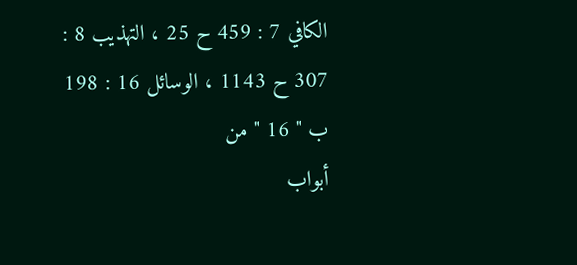الكافي 7 : 459 ح 25 ، التهذيب 8 : 307 ح 1143 ، الوسائل 16 : 198 ب " 16 " من
أبواب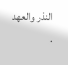النذر والعهد .